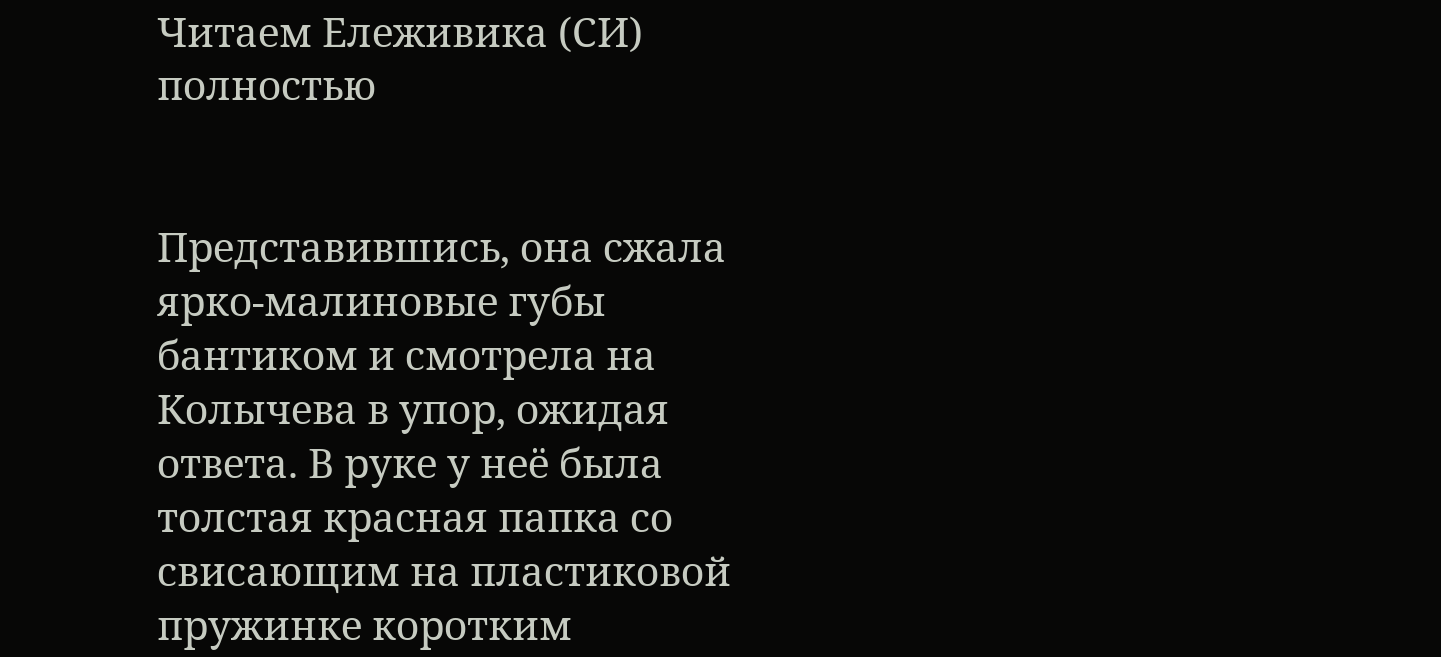Читаем Ележивика (СИ) полностью


Представившись, она сжала ярко-малиновые губы бантиком и смотрела на Колычева в упор, ожидая ответа. В руке у неё была толстая красная папка со свисающим на пластиковой пружинке коротким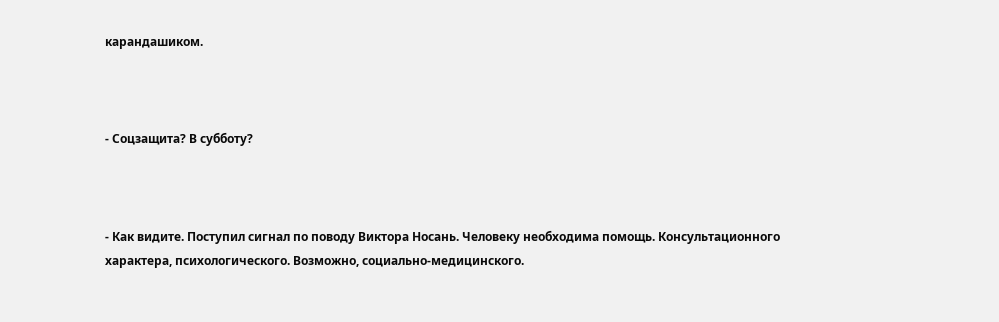карандашиком.



- Соцзащита? В субботу?



- Как видите. Поступил сигнал по поводу Виктора Носань. Человеку необходима помощь. Консультационного характера, психологического. Возможно, социально-медицинского.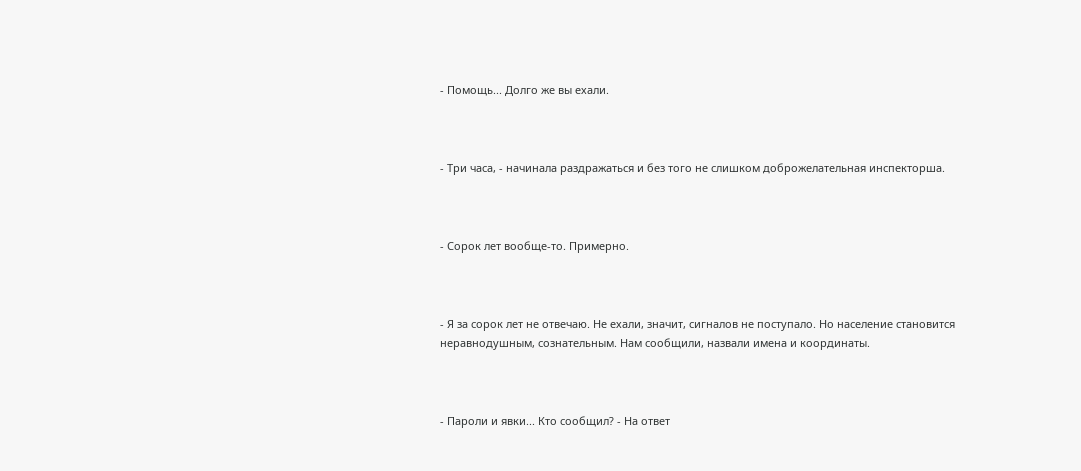- Помощь... Долго же вы ехали.



- Три часа, - начинала раздражаться и без того не слишком доброжелательная инспекторша.



- Сорок лет вообще-то. Примерно.



- Я за сорок лет не отвечаю. Не ехали, значит, сигналов не поступало. Но население становится неравнодушным, сознательным. Нам сообщили, назвали имена и координаты.



- Пароли и явки... Кто сообщил? - На ответ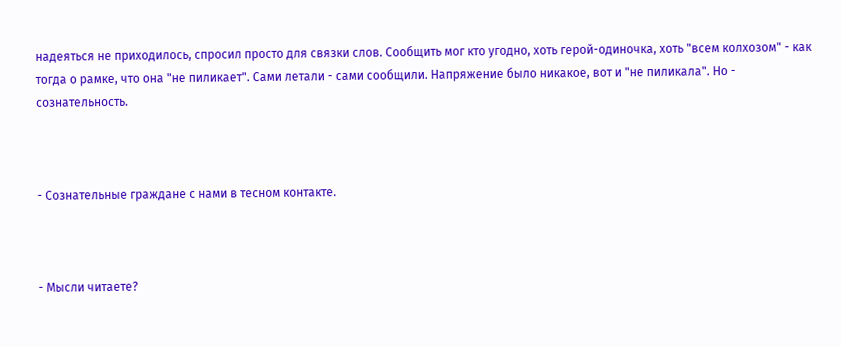надеяться не приходилось, спросил просто для связки слов. Сообщить мог кто угодно, хоть герой-одиночка, хоть "всем колхозом" - как тогда о рамке, что она "не пиликает". Сами летали - сами сообщили. Напряжение было никакое, вот и "не пиликала". Но - сознательность.



- Сознательные граждане с нами в тесном контакте.



- Мысли читаете?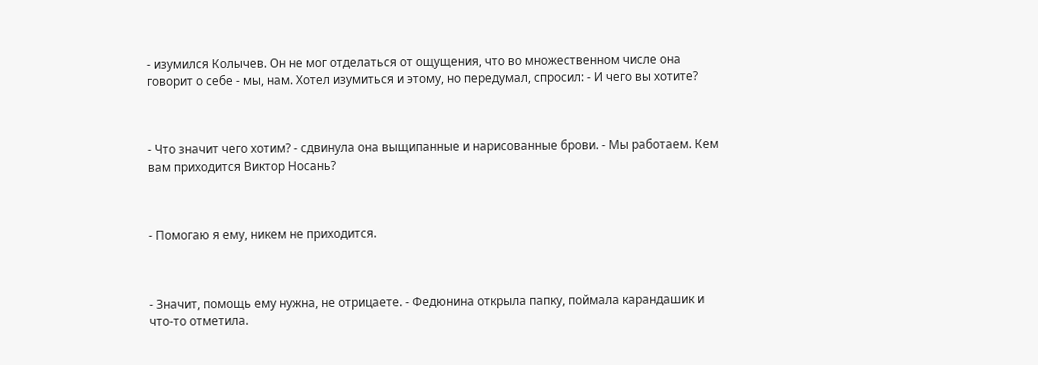- изумился Колычев. Он не мог отделаться от ощущения, что во множественном числе она говорит о себе - мы, нам. Хотел изумиться и этому, но передумал, спросил: - И чего вы хотите?



- Что значит чего хотим? - сдвинула она выщипанные и нарисованные брови. - Мы работаем. Кем вам приходится Виктор Носань?



- Помогаю я ему, никем не приходится.



- Значит, помощь ему нужна, не отрицаете. - Федюнина открыла папку, поймала карандашик и что-то отметила.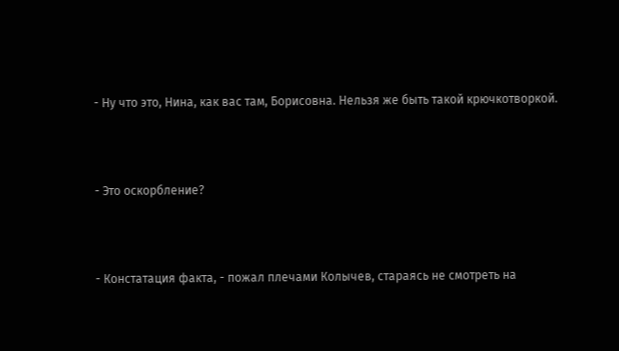- Ну что это, Нина, как вас там, Борисовна. Нельзя же быть такой крючкотворкой.



- Это оскорбление?



- Констатация факта, - пожал плечами Колычев, стараясь не смотреть на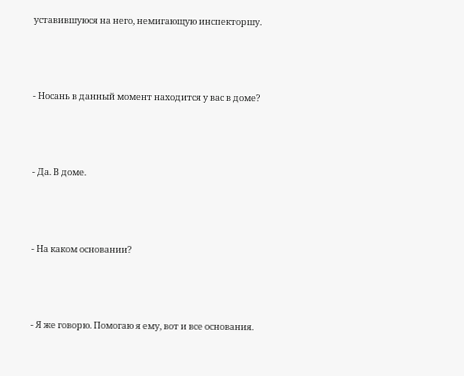уставившуюся на него, немигающую инспекторшу.



- Носань в данный момент находится у вас в доме?



- Да. В доме.



- На каком основании?



- Я же говорю. Помогаю я ему, вот и все основания.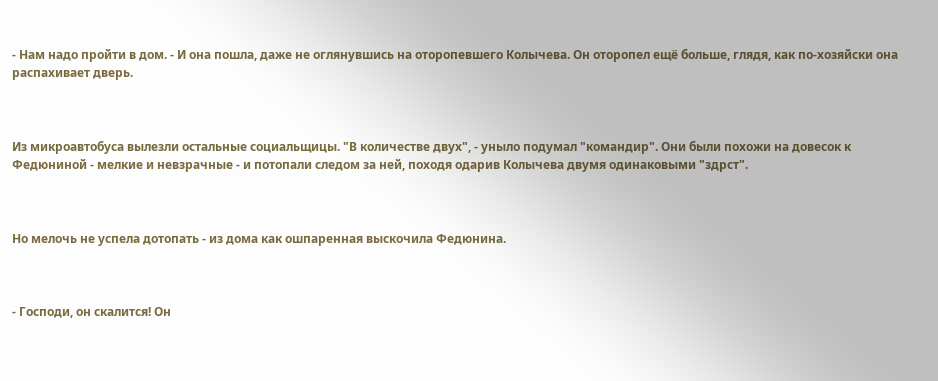- Нам надо пройти в дом. - И она пошла, даже не оглянувшись на оторопевшего Колычева. Он оторопел ещё больше, глядя, как по-хозяйски она распахивает дверь.



Из микроавтобуса вылезли остальные социальщицы. "В количестве двух", - уныло подумал "командир". Они были похожи на довесок к Федюниной - мелкие и невзрачные - и потопали следом за ней, походя одарив Колычева двумя одинаковыми "здрст".



Но мелочь не успела дотопать - из дома как ошпаренная выскочила Федюнина.



- Господи, он скалится! Он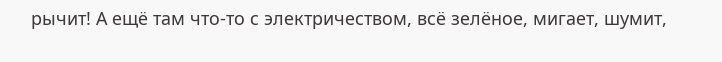рычит! А ещё там что-то с электричеством, всё зелёное, мигает, шумит,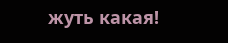жуть какая!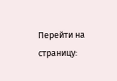Перейти на страницу: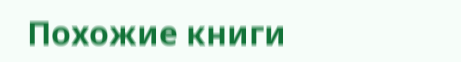Похожие книги